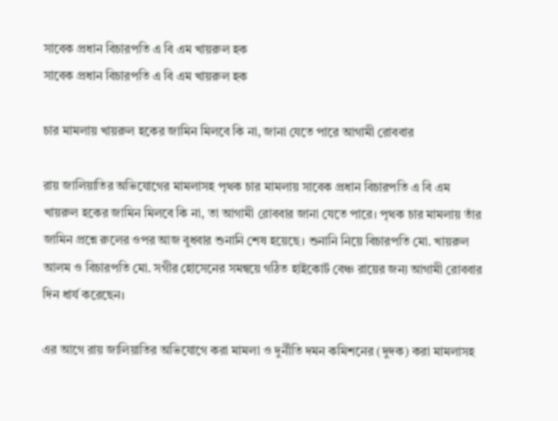সাবেক প্রধান বিচারপতি এ বি এম খায়রুল হক
সাবেক প্রধান বিচারপতি এ বি এম খায়রুল হক

চার মামলায় খায়রুল হকের জামিন মিলবে কি না, জানা যেতে পারে আগামী রোববার

রায় জালিয়াতির অভিযোগের মামলাসহ পৃথক চার মামলায় সাবেক প্রধান বিচারপতি এ বি এম খায়রুল হকের জামিন মিলবে কি না, তা আগামী রোববার জানা যেতে পারে। পৃথক চার মামলায় তাঁর জামিন প্রশ্নে রুলের ওপর আজ বুধবার শুনানি শেষ হয়েছে। শুনানি নিয়ে বিচারপতি মো. খায়রুল আলম ও বিচারপতি মো. সগীর হোসেনের সমন্বয়ে গঠিত হাইকোর্ট বেঞ্চ রায়ের জন্য আগামী রোববার দিন ধার্য করেছেন।

এর আগে রায় জালিয়াতির অভিযোগে করা মামলা ও দুর্নীতি দমন কমিশনের (দুদক) করা মামলাসহ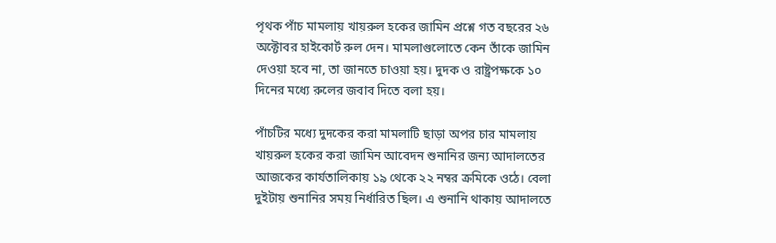পৃথক পাঁচ মামলায় খায়রুল হকের জামিন প্রশ্নে গত বছরের ২৬ অক্টোবর হাইকোর্ট রুল দেন। মামলাগুলোতে কেন তাঁকে জামিন দেওয়া হবে না, তা জানতে চাওয়া হয়। দুদক ও রাষ্ট্রপক্ষকে ১০ দিনের মধ্যে রুলের জবাব দিতে বলা হয়।

পাঁচটির মধ্যে দুদকের করা মামলাটি ছাড়া অপর চার মামলায় খায়রুল হকের করা জামিন আবেদন শুনানির জন্য আদালতের আজকের কার্যতালিকায় ১৯ থেকে ২২ নম্বর ক্রমিকে ওঠে। বেলা দুইটায় শুনানির সময় নির্ধারিত ছিল। এ শুনানি থাকায় আদালতে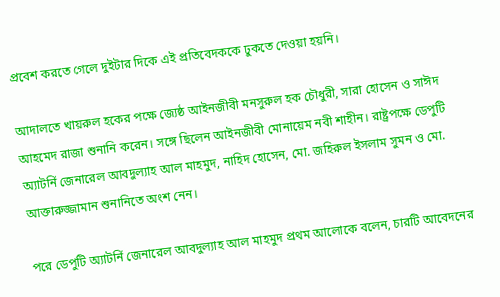প্রবেশ করতে গেলে দুইটার দিকে এই প্রতিবেদককে ঢুকতে দেওয়া হয়নি।

আদালতে খায়রুল হকের পক্ষে জ্যেষ্ঠ আইনজীবী মনসুরুল হক চৌধুরী, সারা হোসেন ও সাঈদ আহমেদ রাজা শুনানি করেন। সঙ্গে ছিলেন আইনজীবী মোনায়েম নবী শাহীন। রাষ্ট্রপক্ষে ডেপুটি অ্যাটর্নি জেনারেল আবদুল্যাহ আল মাহমুদ, নাহিদ হোসেন, মো. জহিরুল ইসলাম সুমন ও মো. আক্তারুজ্জামান শুনানিতে অংশ নেন।

পরে ডেপুটি অ্যাটর্নি জেনারেল আবদুল্যাহ আল মাহমুদ প্রথম আলোকে বলেন, চারটি আবেদনের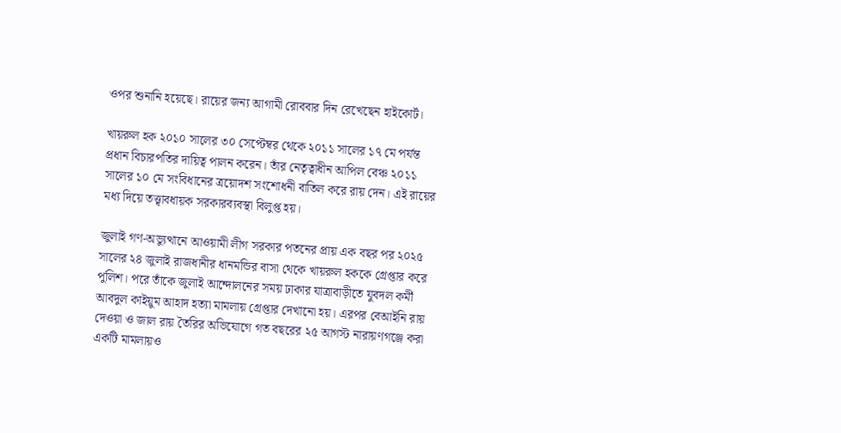ওপর শুনানি হয়েছে। রায়ের জন্য আগামী রোববার দিন রেখেছেন হাইকোর্ট।

খায়রুল হক ২০১০ সালের ৩০ সেপ্টেম্বর থেকে ২০১১ সালের ১৭ মে পর্যন্ত প্রধান বিচারপতির দায়িত্ব পালন করেন। তাঁর নেতৃত্বাধীন আপিল বেঞ্চ ২০১১ সালের ১০ মে সংবিধানের ত্রয়োদশ সংশোধনী বাতিল করে রায় দেন। এই রায়ের মধ্য দিয়ে তত্ত্বাবধায়ক সরকারব্যবস্থা বিলুপ্ত হয়।

জুলাই গণ-অভ্যুত্থানে আওয়ামী লীগ সরকার পতনের প্রায় এক বছর পর ২০২৫ সালের ২৪ জুলাই রাজধানীর ধানমন্ডির বাসা থেকে খায়রুল হককে গ্রেপ্তার করে পুলিশ। পরে তাঁকে জুলাই আন্দোলনের সময় ঢাকার যাত্রাবাড়ীতে যুবদল কর্মী আবদুল কাইয়ুম আহাদ হত্যা মামলায় গ্রেপ্তার দেখানো হয়। এরপর বেআইনি রায় দেওয়া ও জাল রায় তৈরির অভিযোগে গত বছরের ২৫ আগস্ট নারায়ণগঞ্জে করা একটি মামলায়ও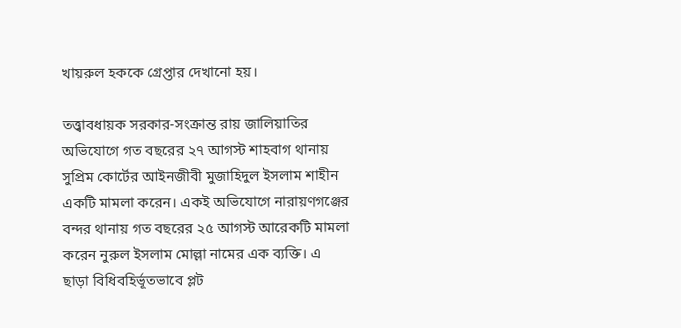খায়রুল হককে গ্রেপ্তার দেখানো হয়।

তত্ত্বাবধায়ক সরকার-সংক্রান্ত রায় জালিয়াতির অভিযোগে গত বছরের ২৭ আগস্ট শাহবাগ থানায় সুপ্রিম কোর্টের আইনজীবী মুজাহিদুল ইসলাম শাহীন একটি মামলা করেন। একই অভিযোগে নারায়ণগঞ্জের বন্দর থানায় গত বছরের ২৫ আগস্ট আরেকটি মামলা করেন নুরুল ইসলাম মোল্লা নামের এক ব্যক্তি। এ ছাড়া বিধিবহির্ভূতভাবে প্লট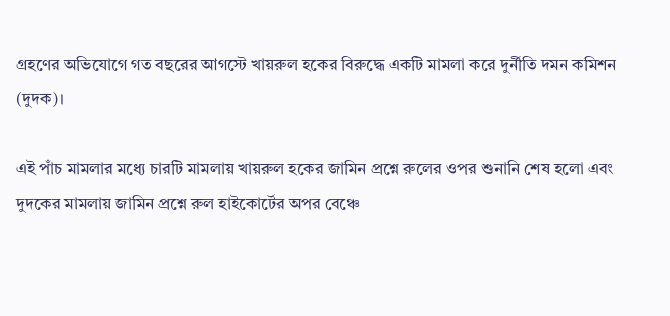গ্রহণের অভিযোগে গত বছরের আগস্টে খায়রুল হকের বিরুদ্ধে একটি মামলা করে দুর্নীতি দমন কমিশন (দুদক)।

এই পাঁচ মামলার মধ্যে চারটি মামলায় খায়রুল হকের জামিন প্রশ্নে রুলের ওপর শুনানি শেষ হলো এবং দুদকের মামলায় জামিন প্রশ্নে রুল হাইকোর্টের অপর বেঞ্চে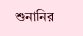শুনানির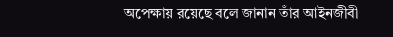অপেক্ষায় রয়েছে বলে জানান তাঁর আইনজীবী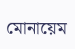মোনায়েম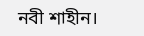নবী শাহীন।